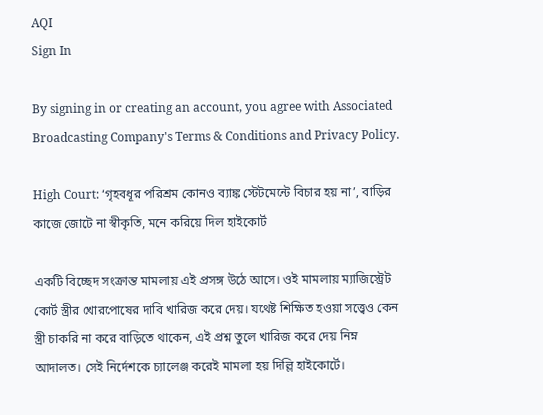AQI
Sign In

By signing in or creating an account, you agree with Associated Broadcasting Company's Terms & Conditions and Privacy Policy.

High Court: ‘গৃহবধূর পরিশ্রম কোনও ব্যাঙ্ক স্টেটমেন্টে বিচার হয় না’, বাড়ির কাজে জোটে না স্বীকৃতি, মনে করিয়ে দিল হাইকোর্ট

একটি বিচ্ছেদ সংক্রান্ত মামলায় এই প্রসঙ্গ উঠে আসে। ওই মামলায় ম্যাজিস্ট্রেট কোর্ট স্ত্রীর খোরপোষের দাবি খারিজ করে দেয়। যথেষ্ট শিক্ষিত হওয়া সত্ত্বেও কেন স্ত্রী চাকরি না করে বাড়িতে থাকেন, এই প্রশ্ন তুলে খারিজ করে দেয় নিম্ন আদালত। সেই নির্দেশকে চ্যালেঞ্জ করেই মামলা হয় দিল্লি হাইকোর্টে।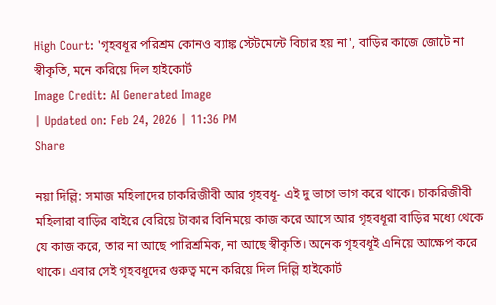High Court: 'গৃহবধূর পরিশ্রম কোনও ব্যাঙ্ক স্টেটমেন্টে বিচার হয় না', বাড়ির কাজে জোটে না স্বীকৃতি, মনে করিয়ে দিল হাইকোর্ট
Image Credit: AI Generated Image
| Updated on: Feb 24, 2026 | 11:36 PM
Share

নয়া দিল্লি: সমাজ মহিলাদের চাকরিজীবী আর গৃহবধূ- এই দু ভাগে ভাগ করে থাকে। চাকরিজীবী মহিলারা বাড়ির বাইরে বেরিয়ে টাকার বিনিময়ে কাজ করে আসে আর গৃহবধূরা বাড়ির মধ্যে থেকে যে কাজ করে, তার না আছে পারিশ্রমিক, না আছে স্বীকৃতি। অনেক গৃহবধূই এনিয়ে আক্ষেপ করে থাকে। এবার সেই গৃহবধূদের গুরুত্ব মনে করিয়ে দিল দিল্লি হাইকোর্ট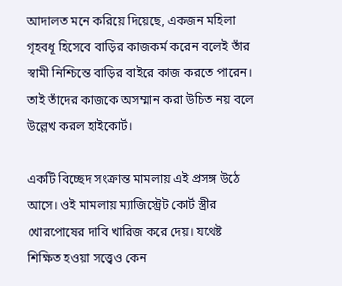আদালত মনে করিয়ে দিয়েছে, একজন মহিলা গৃহবধূ হিসেবে বাড়ির কাজকর্ম করেন বলেই তাঁর স্বামী নিশ্চিন্তে বাড়ির বাইরে কাজ করতে পারেন। তাই তাঁদের কাজকে অসম্মান করা উচিত নয় বলে উল্লেখ করল হাইকোর্ট।

একটি বিচ্ছেদ সংক্রান্ত মামলায় এই প্রসঙ্গ উঠে আসে। ওই মামলায় ম্যাজিস্ট্রেট কোর্ট স্ত্রীর খোরপোষের দাবি খারিজ করে দেয়। যথেষ্ট শিক্ষিত হওয়া সত্ত্বেও কেন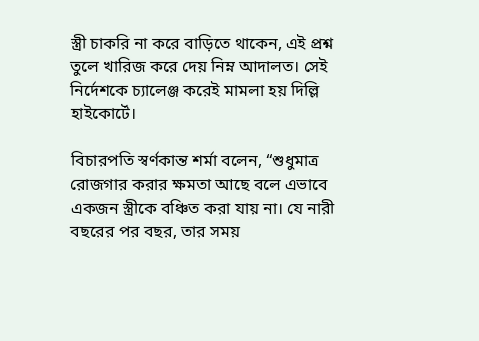স্ত্রী চাকরি না করে বাড়িতে থাকেন, এই প্রশ্ন তুলে খারিজ করে দেয় নিম্ন আদালত। সেই নির্দেশকে চ্যালেঞ্জ করেই মামলা হয় দিল্লি হাইকোর্টে।

বিচারপতি স্বর্ণকান্ত শর্মা বলেন, “শুধুমাত্র রোজগার করার ক্ষমতা আছে বলে এভাবে একজন স্ত্রীকে বঞ্চিত করা যায় না। যে নারী বছরের পর বছর, তার সময়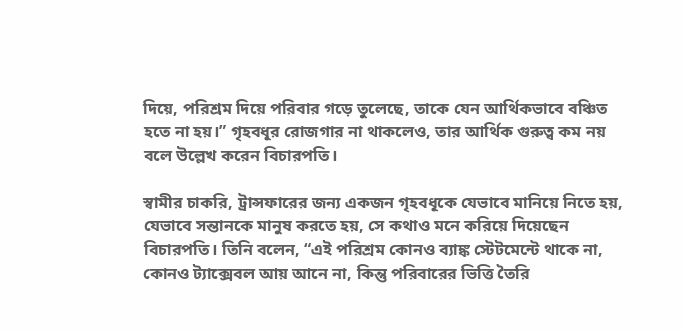দিয়ে, পরিশ্রম দিয়ে পরিবার গড়ে তুলেছে, তাকে যেন আর্থিকভাবে বঞ্চিত হতে না হয়।” গৃহবধূর রোজগার না থাকলেও, তার আর্থিক গুরুত্ব কম নয় বলে উল্লেখ করেন বিচারপতি।

স্বামীর চাকরি, ট্রান্সফারের জন্য একজন গৃহবধূকে যেভাবে মানিয়ে নিতে হয়, যেভাবে সন্তানকে মানুষ করতে হয়, সে কথাও মনে করিয়ে দিয়েছেন বিচারপতি। তিনি বলেন, “এই পরিশ্রম কোনও ব্যাঙ্ক স্টেটমেন্টে থাকে না, কোনও ট্যাক্সেবল আয় আনে না, কিন্তু পরিবারের ভিত্তি তৈরি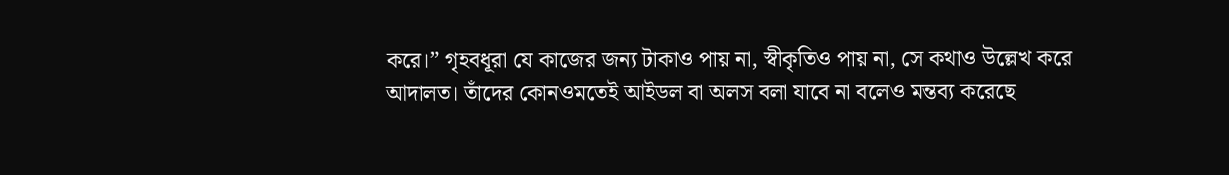করে।” গৃহবধূরা যে কাজের জন্য টাকাও পায় না, স্বীকৃতিও পায় না, সে কথাও উল্লেখ করে আদালত। তাঁদের কোনওমতেই আইডল বা অলস বলা যাবে না বলেও মন্তব্য করেছে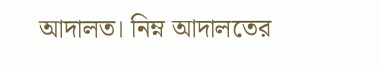আদালত। নিম্ন আদালতের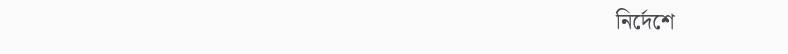নির্দেশে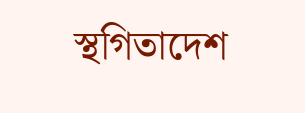স্থগিতাদেশ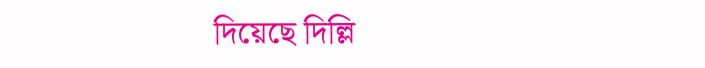দিয়েছে দিল্লি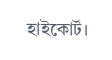হাইকোর্ট।